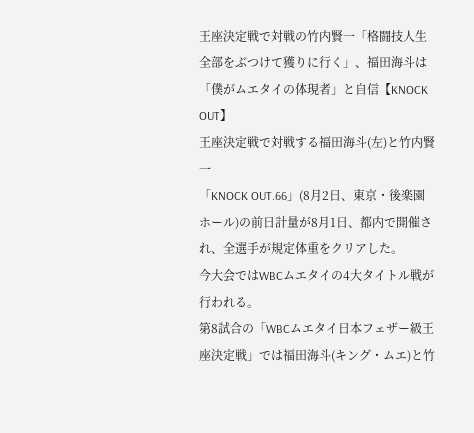王座決定戦で対戦の竹内賢一「格闘技人生全部をぶつけて獲りに行く」、福田海斗は「僕がムエタイの体現者」と自信【KNOCK OUT】
王座決定戦で対戦する福田海斗(左)と竹内賢一
「KNOCK OUT.66」(8月2日、東京・後楽園ホール)の前日計量が8月1日、都内で開催され、全選手が規定体重をクリアした。
今大会ではWBCムエタイの4大タイトル戦が行われる。
第8試合の「WBCムエタイ日本フェザー級王座決定戦」では福田海斗(キング・ムエ)と竹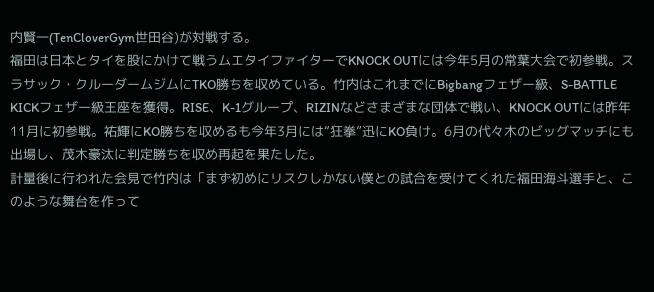内賢一(TenCloverGym世田谷)が対戦する。
福田は日本とタイを股にかけて戦うムエタイファイターでKNOCK OUTには今年5月の常葉大会で初参戦。スラサック・クルーダームジムにTKO勝ちを収めている。竹内はこれまでにBigbangフェザー級、S-BATTLE KICKフェザー級王座を獲得。RISE、K-1グループ、RIZINなどさまざまな団体で戦い、KNOCK OUTには昨年11月に初参戦。祐輝にKO勝ちを収めるも今年3月には“狂拳”迅にKO負け。6月の代々木のビッグマッチにも出場し、茂木豪汰に判定勝ちを収め再起を果たした。
計量後に行われた会見で竹内は「まず初めにリスクしかない僕との試合を受けてくれた福田海斗選手と、このような舞台を作って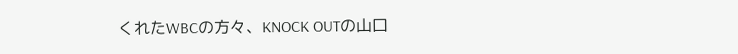くれたWBCの方々、KNOCK OUTの山口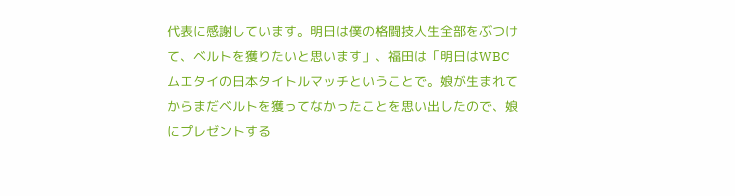代表に感謝しています。明日は僕の格闘技人生全部をぶつけて、ベルトを獲りたいと思います」、福田は「明日はWBCムエタイの日本タイトルマッチということで。娘が生まれてからまだベルトを獲ってなかったことを思い出したので、娘にプレゼントする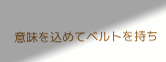意味を込めてベルトを持ち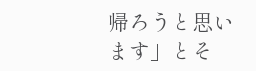帰ろうと思います」とそ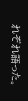れぞれ語った。